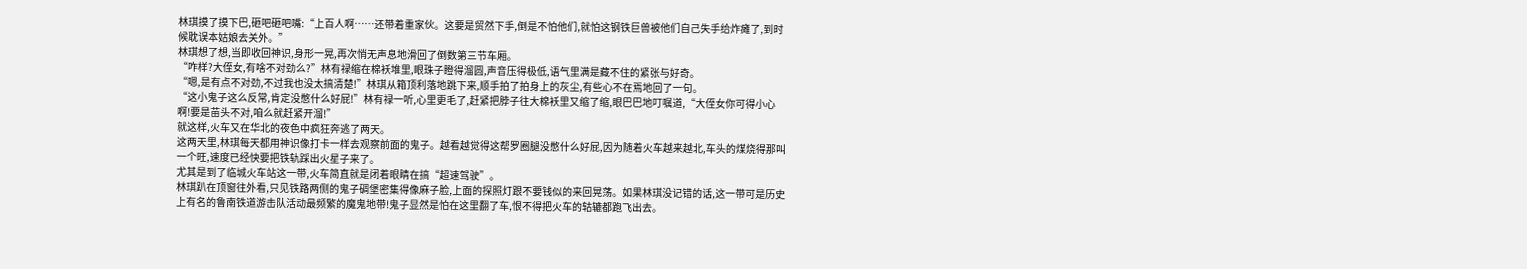林琪摸了摸下巴,砸吧砸吧嘴:“上百人啊……还带着重家伙。这要是贸然下手,倒是不怕他们,就怕这钢铁巨兽被他们自己失手给炸瘫了,到时候耽误本姑娘去关外。”
林琪想了想,当即收回神识,身形一晃,再次悄无声息地滑回了倒数第三节车厢。
“咋样?大侄女,有啥不对劲么?”林有禄缩在棉袄堆里,眼珠子瞪得溜圆,声音压得极低,语气里满是藏不住的紧张与好奇。
“嗯,是有点不对劲,不过我也没太搞清楚!”林琪从箱顶利落地跳下来,顺手拍了拍身上的灰尘,有些心不在焉地回了一句。
“这小鬼子这么反常,肯定没憋什么好屁!”林有禄一听,心里更毛了,赶紧把脖子往大棉袄里又缩了缩,眼巴巴地叮嘱道,“大侄女你可得小心啊!要是苗头不对,咱么就赶紧开溜!”
就这样,火车又在华北的夜色中疯狂奔逃了两天。
这两天里,林琪每天都用神识像打卡一样去观察前面的鬼子。越看越觉得这帮罗圈腿没憋什么好屁,因为随着火车越来越北,车头的煤烧得那叫一个旺,速度已经快要把铁轨踩出火星子来了。
尤其是到了临城火车站这一带,火车简直就是闭着眼睛在搞“超速驾驶”。
林琪趴在顶窗往外看,只见铁路两侧的鬼子碉堡密集得像麻子脸,上面的探照灯跟不要钱似的来回晃荡。如果林琪没记错的话,这一带可是历史上有名的鲁南铁道游击队活动最频繁的魔鬼地带!鬼子显然是怕在这里翻了车,恨不得把火车的轱辘都跑飞出去。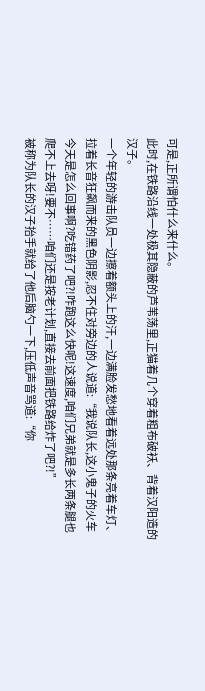可是,正所谓怕什么来什么。
此时,在铁路沿线一处极其隐蔽的芦苇荡里,正猫着几个穿着粗布破袄、背着汉阳造的汉子。
一个年轻的游击队员一边擦着额头上的汗,一边满脸发愁地看着远处那条亮着车灯、拉着长音狂飙而来的黑色阴影,忍不住对旁边的人说道:“我说队长,这小鬼子的火车今天是怎么回事啊?吃错药了吧?!咋跑这么快呢!这速度,咱们兄弟就是多长两条腿也爬不上去呀!要不……咱们还是按老计划,直接去前面把铁路给炸了吧?!”
被称为队长的汉子抬手就给了他后脑勺一下,压低声音骂道:“你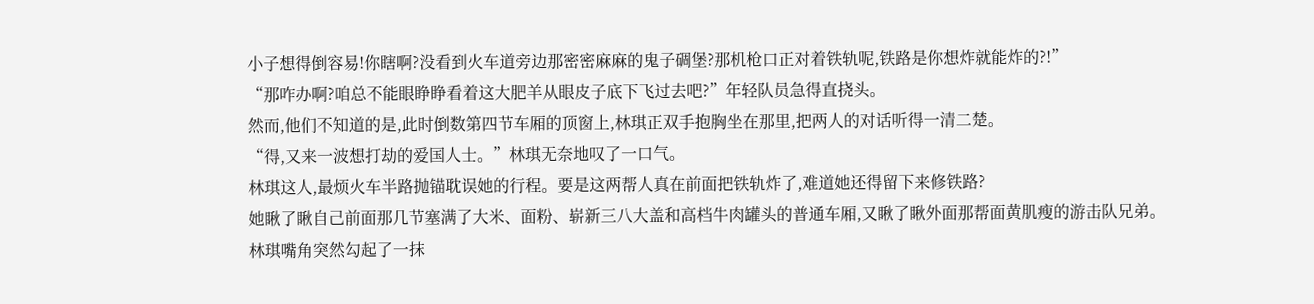小子想得倒容易!你瞎啊?没看到火车道旁边那密密麻麻的鬼子碉堡?那机枪口正对着铁轨呢,铁路是你想炸就能炸的?!”
“那咋办啊?咱总不能眼睁睁看着这大肥羊从眼皮子底下飞过去吧?”年轻队员急得直挠头。
然而,他们不知道的是,此时倒数第四节车厢的顶窗上,林琪正双手抱胸坐在那里,把两人的对话听得一清二楚。
“得,又来一波想打劫的爱国人士。”林琪无奈地叹了一口气。
林琪这人,最烦火车半路抛锚耽误她的行程。要是这两帮人真在前面把铁轨炸了,难道她还得留下来修铁路?
她瞅了瞅自己前面那几节塞满了大米、面粉、崭新三八大盖和高档牛肉罐头的普通车厢,又瞅了瞅外面那帮面黄肌瘦的游击队兄弟。
林琪嘴角突然勾起了一抹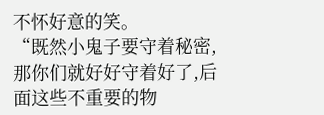不怀好意的笑。
“既然小鬼子要守着秘密,那你们就好好守着好了,后面这些不重要的物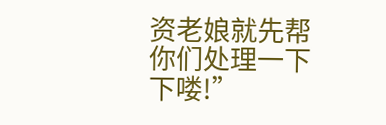资老娘就先帮你们处理一下下喽!”